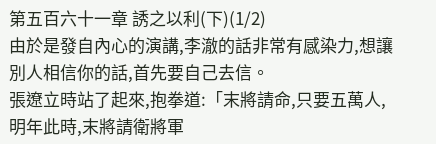第五百六十一章 誘之以利(下)(1/2)
由於是發自內心的演講,李澈的話非常有感染力,想讓別人相信你的話,首先要自己去信。
張遼立時站了起來,抱拳道:「末將請命,只要五萬人,明年此時,末將請衛將軍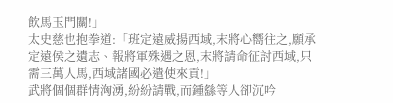飲馬玉門關!」
太史慈也抱拳道:「班定遠威揚西域,末將心嚮往之,願承定遠侯之遺志、報將軍殊遇之恩,末將請命征討西域,只需三萬人馬,西域諸國必遣使來貢!」
武將個個群情洶湧,紛紛請戰,而鍾繇等人卻沉吟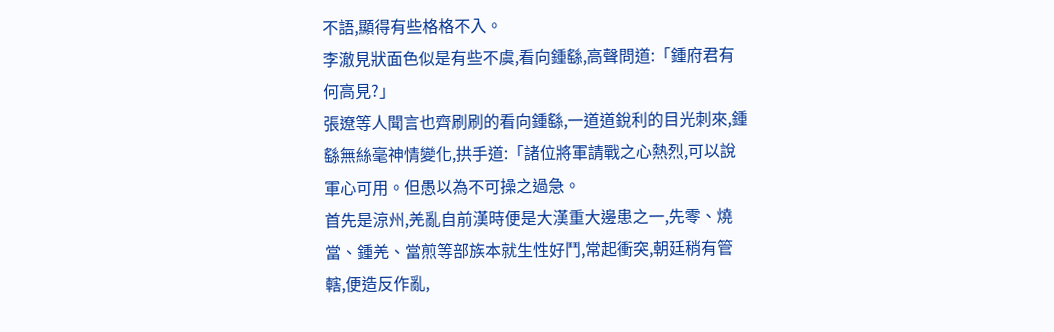不語,顯得有些格格不入。
李澈見狀面色似是有些不虞,看向鍾繇,高聲問道:「鍾府君有何高見?」
張遼等人聞言也齊刷刷的看向鍾繇,一道道銳利的目光刺來,鍾繇無絲毫神情變化,拱手道:「諸位將軍請戰之心熱烈,可以說軍心可用。但愚以為不可操之過急。
首先是涼州,羌亂自前漢時便是大漢重大邊患之一,先零、燒當、鍾羌、當煎等部族本就生性好鬥,常起衝突,朝廷稍有管轄,便造反作亂,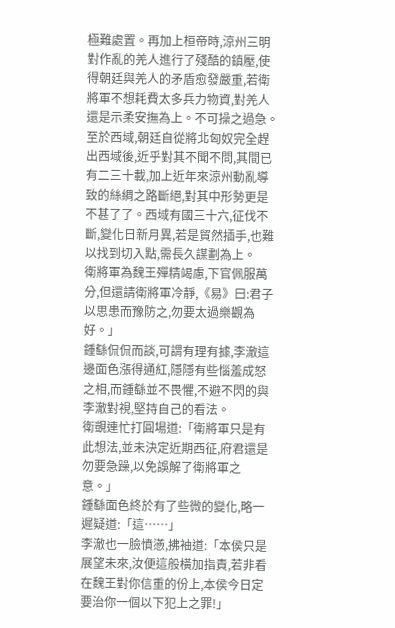極難處置。再加上桓帝時,涼州三明對作亂的羌人進行了殘酷的鎮壓,使得朝廷與羌人的矛盾愈發嚴重,若衛將軍不想耗費太多兵力物資,對羌人還是示柔安撫為上。不可操之過急。
至於西域,朝廷自從將北匈奴完全趕出西域後,近乎對其不聞不問,其間已有二三十載,加上近年來涼州動亂導致的絲綢之路斷絕,對其中形勢更是不甚了了。西域有國三十六,征伐不斷,變化日新月異,若是貿然插手,也難以找到切入點,需長久謀劃為上。
衛將軍為魏王殫精竭慮,下官佩服萬分,但還請衛將軍冷靜,《易》曰:君子以思患而豫防之,勿要太過樂觀為好。」
鍾繇侃侃而談,可謂有理有據,李澈這邊面色漲得通紅,隱隱有些惱羞成怒之相,而鍾繇並不畏懼,不避不閃的與李澈對視,堅持自己的看法。
衛覬連忙打圓場道:「衛將軍只是有此想法,並未決定近期西征,府君還是勿要急躁,以免誤解了衛將軍之意。」
鍾繇面色終於有了些微的變化,略一遲疑道:「這……」
李澈也一臉憤懣,拂袖道:「本侯只是展望未來,汝便這般橫加指責,若非看在魏王對你信重的份上,本侯今日定要治你一個以下犯上之罪!」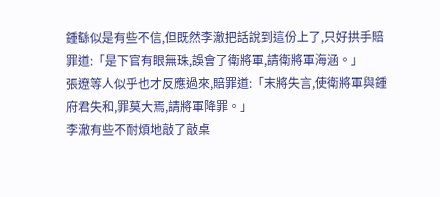鍾繇似是有些不信,但既然李澈把話說到這份上了,只好拱手賠罪道:「是下官有眼無珠,誤會了衛將軍,請衛將軍海涵。」
張遼等人似乎也才反應過來,賠罪道:「末將失言,使衛將軍與鍾府君失和,罪莫大焉,請將軍降罪。」
李澈有些不耐煩地敲了敲桌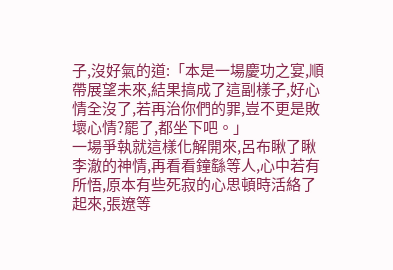子,沒好氣的道:「本是一場慶功之宴,順帶展望未來,結果搞成了這副樣子,好心情全沒了,若再治你們的罪,豈不更是敗壞心情?罷了,都坐下吧。」
一場爭執就這樣化解開來,呂布瞅了瞅李澈的神情,再看看鐘繇等人,心中若有所悟,原本有些死寂的心思頓時活絡了起來,張遼等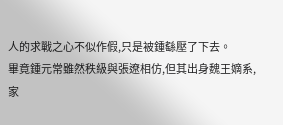人的求戰之心不似作假,只是被鍾繇壓了下去。
畢竟鍾元常雖然秩級與張遼相仿,但其出身魏王嫡系,家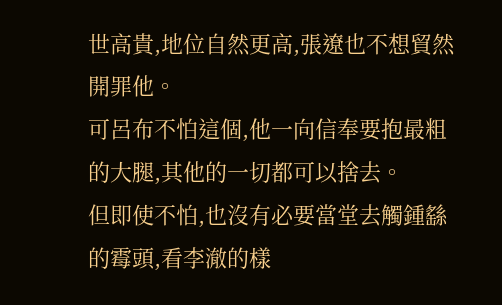世高貴,地位自然更高,張遼也不想貿然開罪他。
可呂布不怕這個,他一向信奉要抱最粗的大腿,其他的一切都可以捨去。
但即使不怕,也沒有必要當堂去觸鍾繇的霉頭,看李澈的樣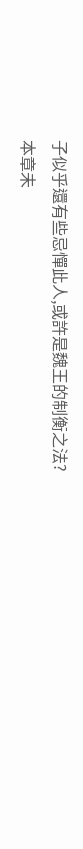子似乎還有些忌憚此人,或許是魏王的制衡之法?
本章未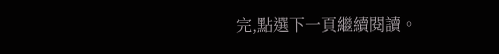完,點選下一頁繼續閱讀。